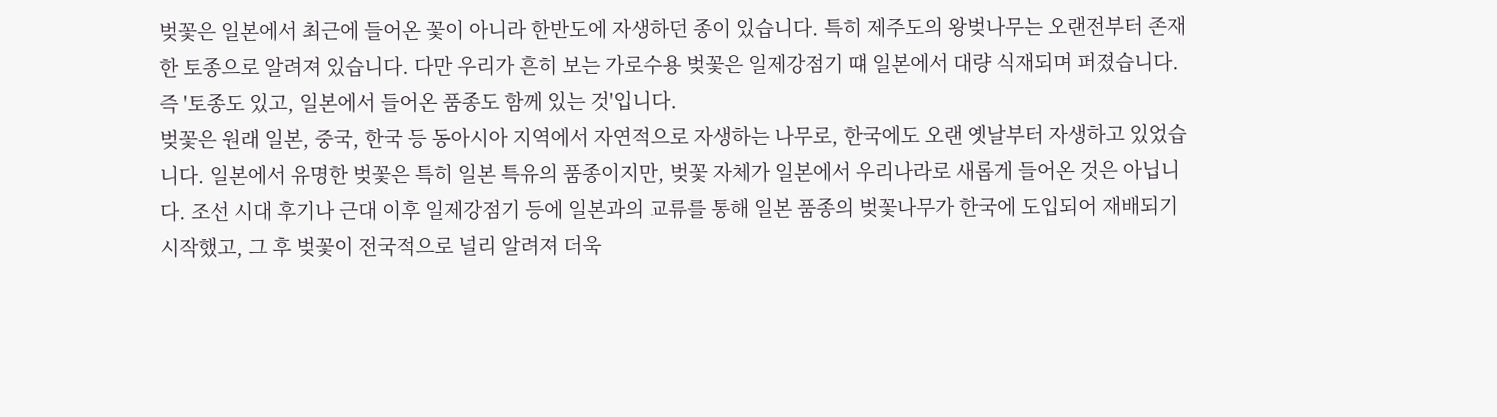벚꽃은 일본에서 최근에 들어온 꽃이 아니라 한반도에 자생하던 종이 있습니다. 특히 제주도의 왕벚나무는 오랜전부터 존재한 토종으로 알려져 있습니다. 다만 우리가 흔히 보는 가로수용 벚꽃은 일제강점기 떄 일본에서 대량 식재되며 퍼졌습니다. 즉 '토종도 있고, 일본에서 들어온 품종도 함께 있는 것'입니다.
벚꽃은 원래 일본, 중국, 한국 등 동아시아 지역에서 자연적으로 자생하는 나무로, 한국에도 오랜 옛날부터 자생하고 있었습니다. 일본에서 유명한 벚꽃은 특히 일본 특유의 품종이지만, 벚꽃 자체가 일본에서 우리나라로 새롭게 들어온 것은 아닙니다. 조선 시대 후기나 근대 이후 일제강점기 등에 일본과의 교류를 통해 일본 품종의 벚꽃나무가 한국에 도입되어 재배되기 시작했고, 그 후 벚꽃이 전국적으로 널리 알려져 더욱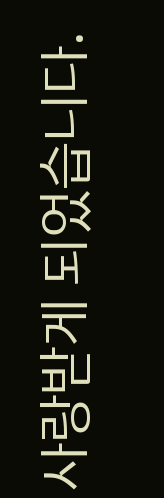사랑받게 되었습니다.